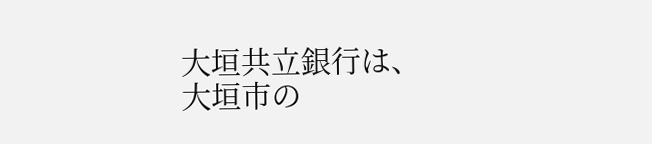大垣共立銀行は、大垣市の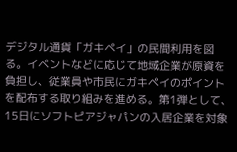デジタル通貨「ガキペイ」の民間利用を図る。イベントなどに応じて地域企業が原資を負担し、従業員や市民にガキペイのポイントを配布する取り組みを進める。第1弾として、15日にソフトピアジャパンの入居企業を対象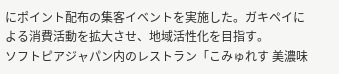にポイント配布の集客イベントを実施した。ガキペイによる消費活動を拡大させ、地域活性化を目指す。
ソフトピアジャパン内のレストラン「こみゅれす 美濃味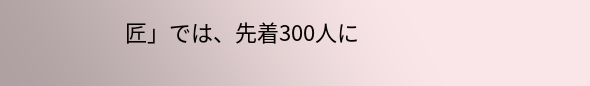匠」では、先着300人に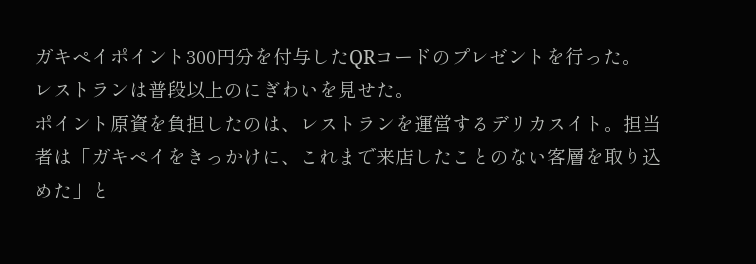ガキペイポイント300円分を付与したQRコードのプレゼントを行った。
レストランは普段以上のにぎわいを見せた。
ポイント原資を負担したのは、レストランを運営するデリカスイト。担当者は「ガキペイをきっかけに、これまで来店したことのない客層を取り込めた」と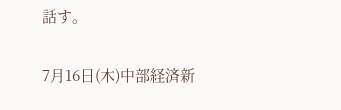話す。

7月16日(木)中部経済新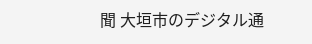聞 大垣市のデジタル通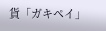貨「ガキペイ」